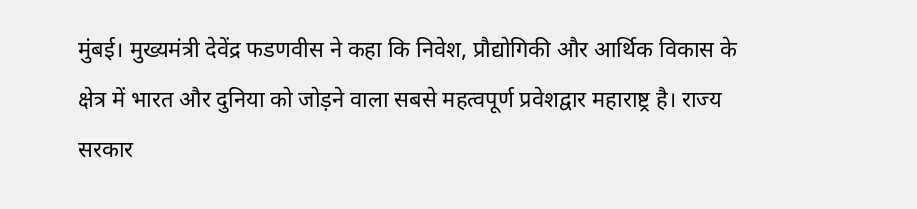मुंबई। मुख्यमंत्री देवेंद्र फडणवीस ने कहा कि निवेश, प्रौद्योगिकी और आर्थिक विकास के क्षेत्र में भारत और दुनिया को जोड़ने वाला सबसे महत्वपूर्ण प्रवेशद्वार महाराष्ट्र है। राज्य सरकार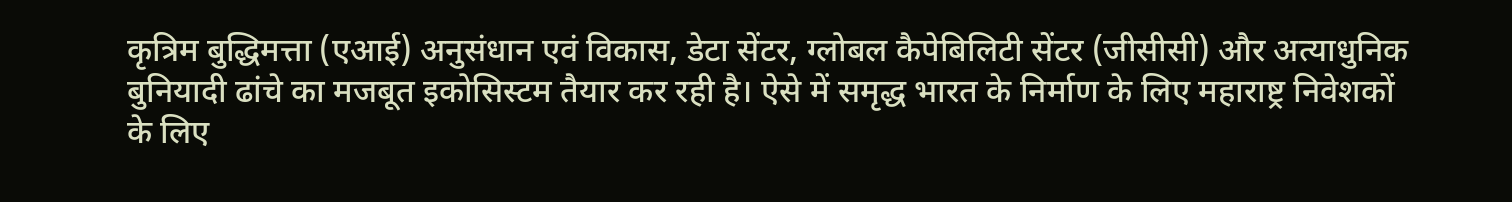कृत्रिम बुद्धिमत्ता (एआई) अनुसंधान एवं विकास, डेटा सेंटर, ग्लोबल कैपेबिलिटी सेंटर (जीसीसी) और अत्याधुनिक बुनियादी ढांचे का मजबूत इकोसिस्टम तैयार कर रही है। ऐसे में समृद्ध भारत के निर्माण के लिए महाराष्ट्र निवेशकों के लिए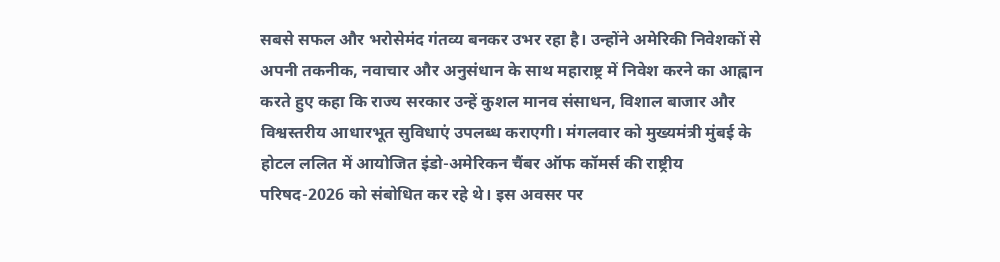सबसे सफल और भरोसेमंद गंतव्य बनकर उभर रहा है। उन्होंने अमेरिकी निवेशकों से अपनी तकनीक, नवाचार और अनुसंधान के साथ महाराष्ट्र में निवेश करने का आह्वान करते हुए कहा कि राज्य सरकार उन्हें कुशल मानव संसाधन, विशाल बाजार और विश्वस्तरीय आधारभूत सुविधाएं उपलब्ध कराएगी। मंगलवार को मुख्यमंत्री मुंबई के होटल ललित में आयोजित इंडो-अमेरिकन चैंबर ऑफ कॉमर्स की राष्ट्रीय परिषद-2026 को संबोधित कर रहे थे। इस अवसर पर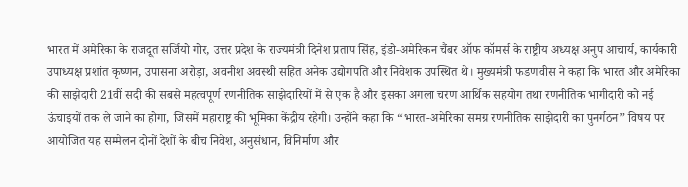भारत में अमेरिका के राजदूत सर्जियो गोर, उत्तर प्रदेश के राज्यमंत्री दिनेश प्रताप सिंह, इंडो-अमेरिकन चैंबर ऑफ कॉमर्स के राष्ट्रीय अध्यक्ष अनुप आचार्य, कार्यकारी उपाध्यक्ष प्रशांत कृष्णन, उपासना अरोड़ा, अवनीश अवस्थी सहित अनेक उद्योगपति और निवेशक उपस्थित थे। मुख्यमंत्री फडणवीस ने कहा कि भारत और अमेरिका की साझेदारी 21वीं सदी की सबसे महत्वपूर्ण रणनीतिक साझेदारियों में से एक है और इसका अगला चरण आर्थिक सहयोग तथा रणनीतिक भागीदारी को नई ऊंचाइयों तक ले जाने का होगा, जिसमें महाराष्ट्र की भूमिका केंद्रीय रहेगी। उन्होंने कहा कि “भारत-अमेरिका समग्र रणनीतिक साझेदारी का पुनर्गठन” विषय पर आयोजित यह सम्मेलन दोनों देशों के बीच निवेश, अनुसंधान, विनिर्माण और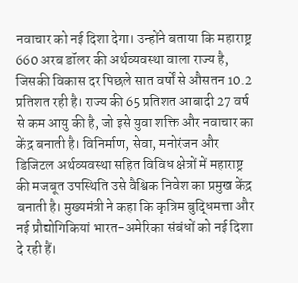नवाचार को नई दिशा देगा। उन्होंने बताया कि महाराष्ट्र 660 अरब डॉलर की अर्थव्यवस्था वाला राज्य है, जिसकी विकास दर पिछले सात वर्षों से औसतन 10.2 प्रतिशत रही है। राज्य की 65 प्रतिशत आबादी 27 वर्ष से कम आयु की है, जो इसे युवा शक्ति और नवाचार का केंद्र बनाती है। विनिर्माण, सेवा, मनोरंजन और डिजिटल अर्थव्यवस्था सहित विविध क्षेत्रों में महाराष्ट्र की मजबूत उपस्थिति उसे वैश्विक निवेश का प्रमुख केंद्र बनाती है। मुख्यमंत्री ने कहा कि कृत्रिम बुद्धिमत्ता और नई प्रौद्योगिकियां भारत-अमेरिका संबंधों को नई दिशा दे रही हैं।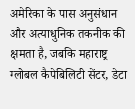अमेरिका के पास अनुसंधान और अत्याधुनिक तकनीक की क्षमता है, जबकि महाराष्ट्र ग्लोबल कैपेबिलिटी सेंटर, डेटा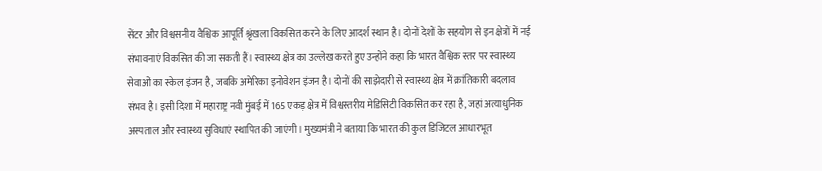सेंटर और विश्वसनीय वैश्विक आपूर्ति श्रृंखला विकसित करने के लिए आदर्श स्थान है। दोनों देशों के सहयोग से इन क्षेत्रों में नई संभावनाएं विकसित की जा सकती हैं। स्वास्थ्य क्षेत्र का उल्लेख करते हुए उन्होंने कहा कि भारत वैश्विक स्तर पर स्वास्थ्य सेवाओं का स्केल इंजन है, जबकि अमेरिका इनोवेशन इंजन है। दोनों की साझेदारी से स्वास्थ्य क्षेत्र में क्रांतिकारी बदलाव संभव है। इसी दिशा में महाराष्ट्र नवी मुंबई में 165 एकड़ क्षेत्र में विश्वस्तरीय मेडिसिटी विकसित कर रहा है, जहां अत्याधुनिक अस्पताल और स्वास्थ्य सुविधाएं स्थापित की जाएंगी। मुख्यमंत्री ने बताया कि भारत की कुल डिजिटल आधारभूत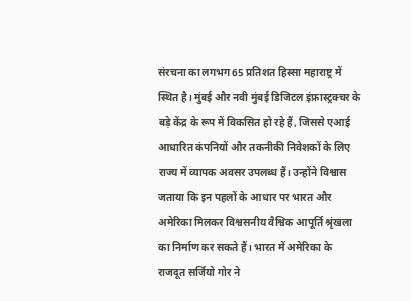संरचना का लगभग 65 प्रतिशत हिस्सा महाराष्ट्र में स्थित है। मुंबई और नवी मुंबई डिजिटल इंफ्रास्ट्रक्चर के बड़े केंद्र के रूप में विकसित हो रहे हैं, जिससे एआई आधारित कंपनियों और तकनीकी निवेशकों के लिए राज्य में व्यापक अवसर उपलब्ध हैं। उन्होंने विश्वास जताया कि इन पहलों के आधार पर भारत और अमेरिका मिलकर विश्वसनीय वैश्विक आपूर्ति श्रृंखला का निर्माण कर सकते हैं। भारत में अमेरिका के राजदूत सर्जियो गोर ने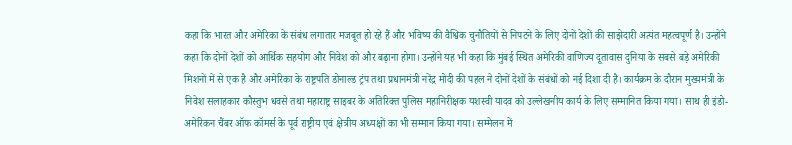कहा कि भारत और अमेरिका के संबंध लगातार मजबूत हो रहे हैं और भविष्य की वैश्विक चुनौतियों से निपटने के लिए दोनों देशों की साझेदारी अत्यंत महत्वपूर्ण है। उन्होंने कहा कि दोनों देशों को आर्थिक सहयोग और निवेश को और बढ़ाना होगा। उन्होंने यह भी कहा कि मुंबई स्थित अमेरिकी वाणिज्य दूतावास दुनिया के सबसे बड़े अमेरिकी मिशनों में से एक है और अमेरिका के राष्ट्रपति डोनाल्ड ट्रंप तथा प्रधानमंत्री नरेंद्र मोदी की पहल ने दोनों देशों के संबंधों को नई दिशा दी है। कार्यक्रम के दौरान मुख्यमंत्री के निवेश सलाहकार कौस्तुभ धवसे तथा महाराष्ट्र साइबर के अतिरिक्त पुलिस महानिरीक्षक यशस्वी यादव को उल्लेखनीय कार्य के लिए सम्मानित किया गया। साथ ही इंडो-अमेरिकन चैंबर ऑफ कॉमर्स के पूर्व राष्ट्रीय एवं क्षेत्रीय अध्यक्षों का भी सम्मान किया गया। सम्मेलन में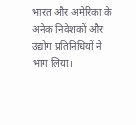भारत और अमेरिका के अनेक निवेशकों और उद्योग प्रतिनिधियों ने भाग लिया।